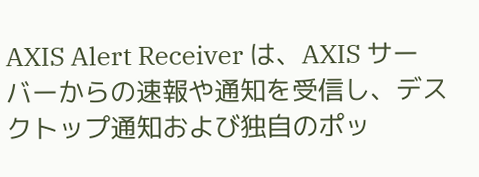AXIS Alert Receiver は、AXIS サーバーからの速報や通知を受信し、デスクトップ通知および独自のポッ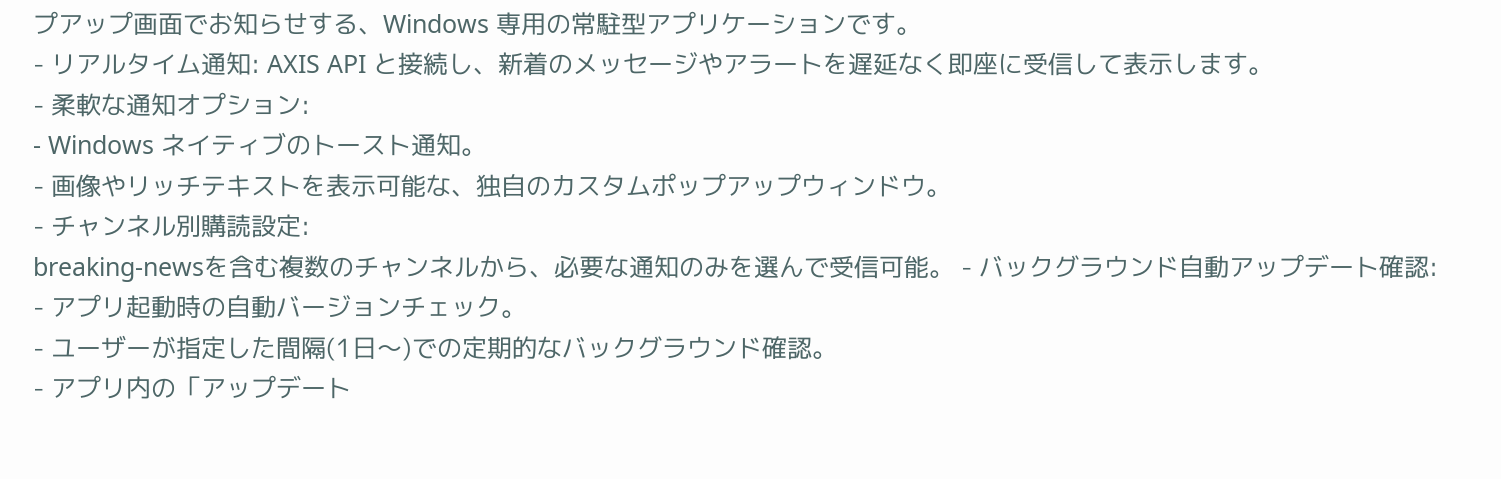プアップ画面でお知らせする、Windows 専用の常駐型アプリケーションです。
- リアルタイム通知: AXIS API と接続し、新着のメッセージやアラートを遅延なく即座に受信して表示します。
- 柔軟な通知オプション:
- Windows ネイティブのトースト通知。
- 画像やリッチテキストを表示可能な、独自のカスタムポップアップウィンドウ。
- チャンネル別購読設定:
breaking-newsを含む複数のチャンネルから、必要な通知のみを選んで受信可能。 - バックグラウンド自動アップデート確認:
- アプリ起動時の自動バージョンチェック。
- ユーザーが指定した間隔(1日〜)での定期的なバックグラウンド確認。
- アプリ内の「アップデート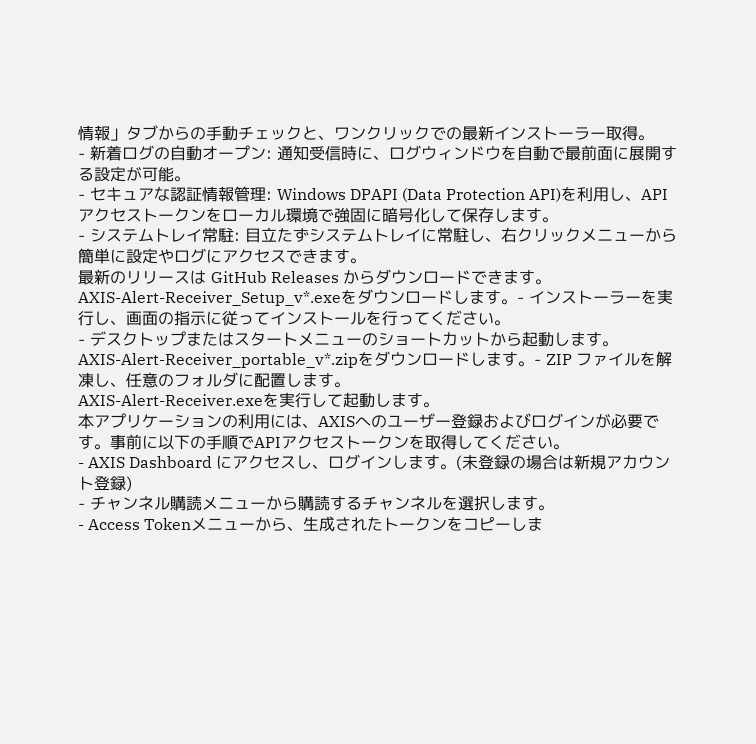情報」タブからの手動チェックと、ワンクリックでの最新インストーラー取得。
- 新着ログの自動オープン: 通知受信時に、ログウィンドウを自動で最前面に展開する設定が可能。
- セキュアな認証情報管理: Windows DPAPI (Data Protection API)を利用し、API アクセストークンをローカル環境で強固に暗号化して保存します。
- システムトレイ常駐: 目立たずシステムトレイに常駐し、右クリックメニューから簡単に設定やログにアクセスできます。
最新のリリースは GitHub Releases からダウンロードできます。
AXIS-Alert-Receiver_Setup_v*.exeをダウンロードします。- インストーラーを実行し、画面の指示に従ってインストールを行ってください。
- デスクトップまたはスタートメニューのショートカットから起動します。
AXIS-Alert-Receiver_portable_v*.zipをダウンロードします。- ZIP ファイルを解凍し、任意のフォルダに配置します。
AXIS-Alert-Receiver.exeを実行して起動します。
本アプリケーションの利用には、AXISへのユーザー登録およびログインが必要です。事前に以下の手順でAPIアクセストークンを取得してください。
- AXIS Dashboard にアクセスし、ログインします。(未登録の場合は新規アカウント登録)
- チャンネル購読メニューから購読するチャンネルを選択します。
- Access Tokenメニューから、生成されたトークンをコピーしま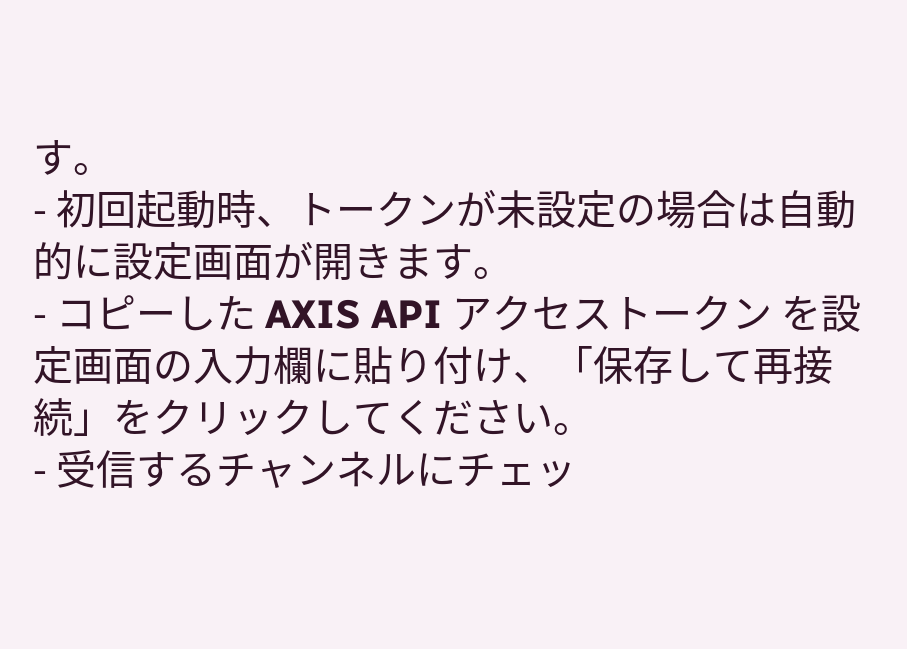す。
- 初回起動時、トークンが未設定の場合は自動的に設定画面が開きます。
- コピーした AXIS API アクセストークン を設定画面の入力欄に貼り付け、「保存して再接続」をクリックしてください。
- 受信するチャンネルにチェッ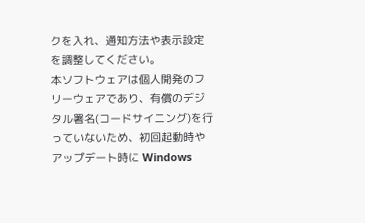クを入れ、通知方法や表示設定を調整してください。
本ソフトウェアは個人開発のフリーウェアであり、有償のデジタル署名(コードサイニング)を行っていないため、初回起動時やアップデート時に Windows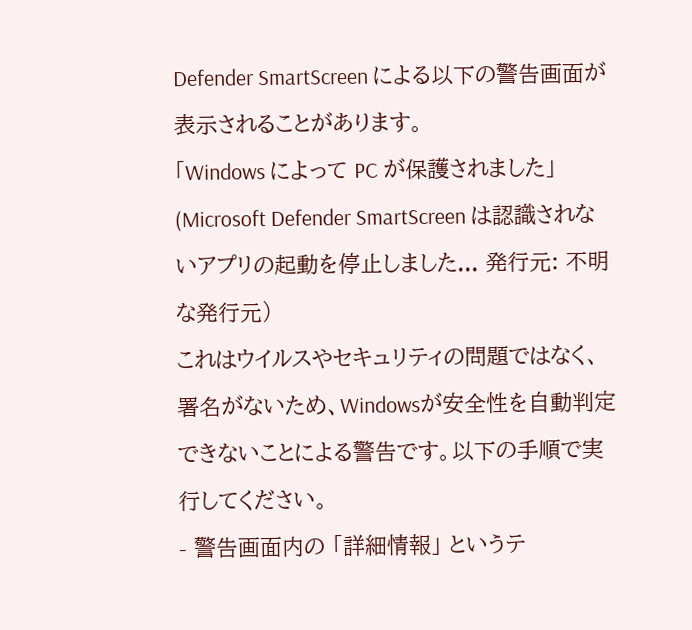Defender SmartScreen による以下の警告画面が表示されることがあります。
「Windows によって PC が保護されました」
(Microsoft Defender SmartScreen は認識されないアプリの起動を停止しました... 発行元: 不明な発行元)
これはウイルスやセキュリティの問題ではなく、署名がないため、Windowsが安全性を自動判定できないことによる警告です。以下の手順で実行してください。
- 警告画面内の 「詳細情報」 というテ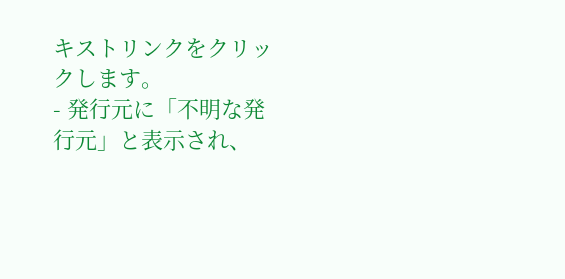キストリンクをクリックします。
- 発行元に「不明な発行元」と表示され、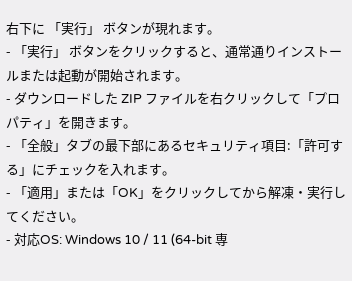右下に 「実行」 ボタンが現れます。
- 「実行」 ボタンをクリックすると、通常通りインストールまたは起動が開始されます。
- ダウンロードした ZIP ファイルを右クリックして「プロパティ」を開きます。
- 「全般」タブの最下部にあるセキュリティ項目:「許可する」にチェックを入れます。
- 「適用」または「OK」をクリックしてから解凍・実行してください。
- 対応OS: Windows 10 / 11 (64-bit 専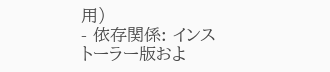用)
- 依存関係: インストーラー版およ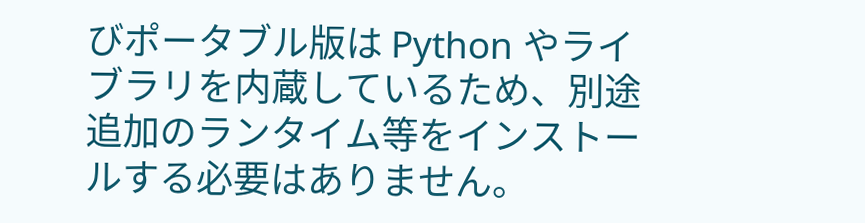びポータブル版は Python やライブラリを内蔵しているため、別途追加のランタイム等をインストールする必要はありません。